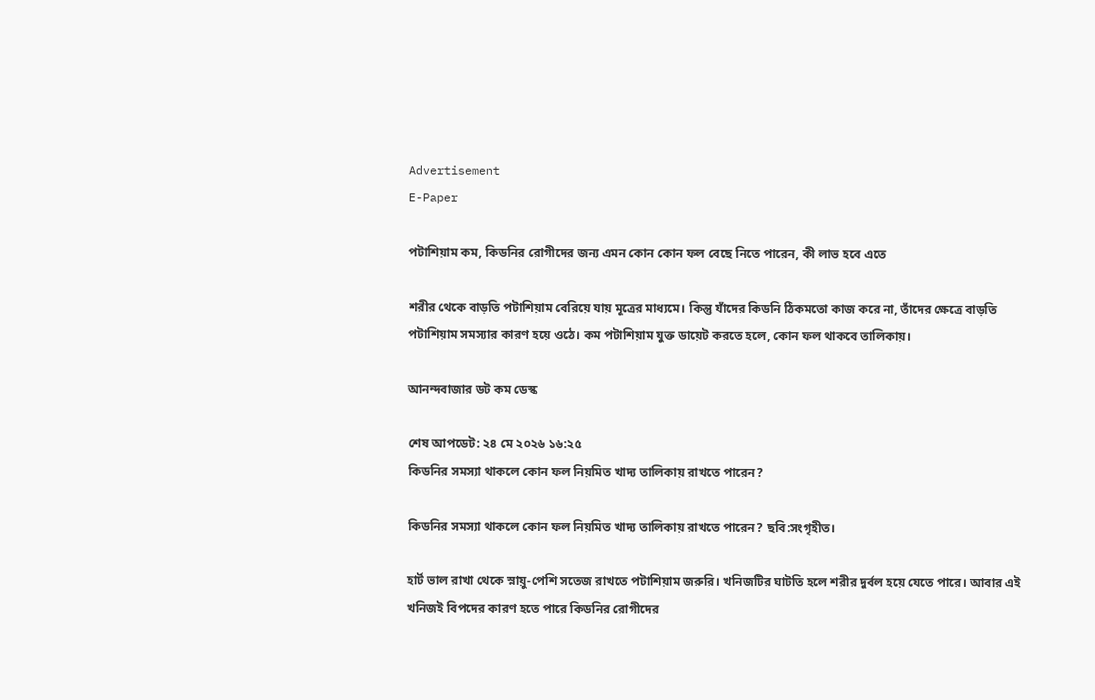Advertisement
E-Paper

পটাশিয়াম কম, কিডনির রোগীদের জন্য এমন কোন কোন ফল বেছে নিতে পারেন, কী লাভ হবে এতে

শরীর থেকে বাড়তি পটাশিয়াম বেরিয়ে যায় মূত্রের মাধ্যমে। কিন্তু যাঁদের কিডনি ঠিকমতো কাজ করে না, তাঁদের ক্ষেত্রে বাড়তি পটাশিয়াম সমস্যার কারণ হয়ে ওঠে। কম পটাশিয়াম যুক্ত ডায়েট করতে হলে, কোন ফল থাকবে তালিকায়।

আনন্দবাজার ডট কম ডেস্ক

শেষ আপডেট: ২৪ মে ২০২৬ ১৬:২৫
কিডনির সমস্যা থাকলে কোন ফল নিয়মিত খাদ্য তালিকায় রাখতে পারেন?

কিডনির সমস্যা থাকলে কোন ফল নিয়মিত খাদ্য তালিকায় রাখতে পারেন? ছবি:সংগৃহীত।

হার্ট ভাল রাখা থেকে স্নায়ু-পেশি সতেজ রাখতে পটাশিয়াম জরুরি। খনিজটির ঘাটতি হলে শরীর দুর্বল হয়ে যেতে পারে। আবার এই খনিজ‌ই বিপদের কারণ হতে পারে কিডনির রোগীদের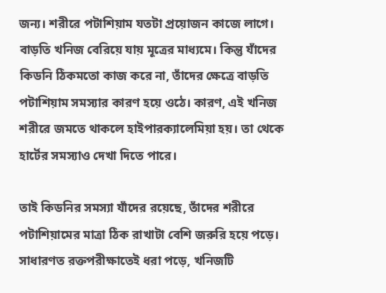জন্য। শরীরে পটাশিয়াম যতটা প্রয়োজন কাজে লাগে। বাড়তি খনিজ বেরিয়ে যায় মূত্রের মাধ্যমে। কিন্তু যাঁদের কিডনি ঠিকমতো কাজ করে না, তাঁদের ক্ষেত্রে বাড়তি পটাশিয়াম সমস্যার কারণ হয়ে ওঠে। কারণ, এই খনিজ শরীরে জমতে থাকলে হাইপারক্যালেমিয়া হয়। তা থেকে হার্টের সমস্যাও দেখা দিতে পারে।

তাই কিডনির সমস্যা যাঁদের রয়েছে, তাঁদের শরীরে পটাশিয়ামের মাত্রা ঠিক রাখাটা বেশি জরুরি হয়ে পড়ে। সাধারণত রক্তপরীক্ষাতেই ধরা পড়ে, খনিজটি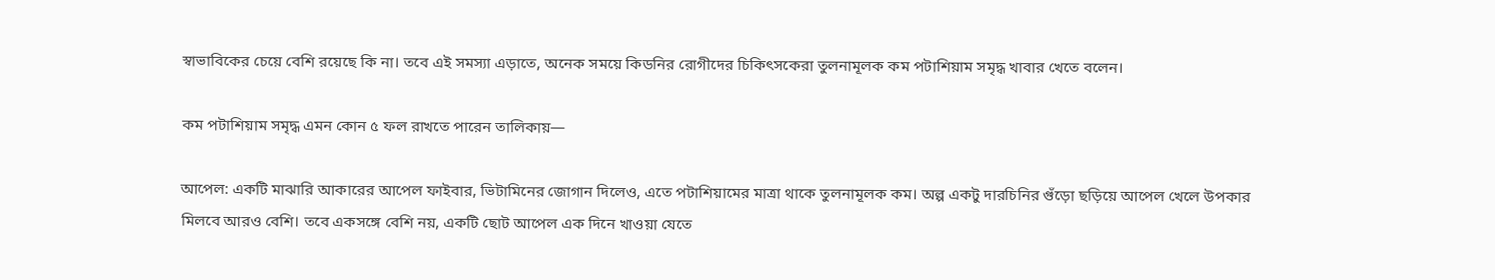স্বাভাবিকের চেয়ে বেশি রয়েছে কি না। তবে এই সমস্যা এড়াতে, অনেক সময়ে কিডনির রোগীদের চিকিৎসকেরা তুলনামূলক কম পটাশিয়াম সমৃদ্ধ খাবার খেতে বলেন।

কম পটাশিয়াম সমৃদ্ধ এমন কোন ৫ ফল রাখতে পারেন তালিকায়—

আপেল: একটি মাঝারি আকারের আপেল ফাইবার, ভিটামিনের জোগান দিলেও, এতে পটাশিয়ামের মাত্রা থাকে তুলনামূলক কম। অল্প একটু দারচিনির গুঁড়ো ছড়িয়ে আপেল খেলে উপকার মিলবে আরও বেশি। তবে একসঙ্গে বেশি নয়, একটি ছোট আপেল এক দিনে খাওয়া যেতে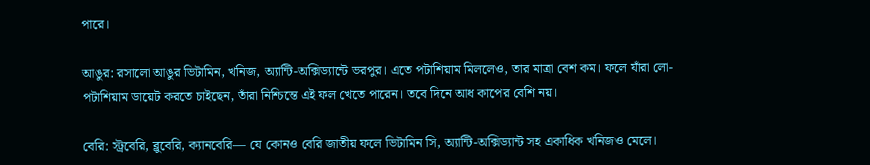পারে।

আঙুর: রসালো আঙুর ভিটামিন, খনিজ, অ্যান্টি-অক্সিড্যান্টে ভরপুর। এতে পটাশিয়াম মিললেও, তার মাত্রা বেশ কম। ফলে যাঁরা লো-পটাশিয়াম ডায়েট করতে চাইছেন, তাঁরা নিশ্চিন্তে এই ফল খেতে পারেন। তবে দিনে আধ কাপের বেশি নয়।

বেরি: স্ট্রবেরি, ব্লুবেরি, ক্যানবেরি— যে কোনও বেরি জাতীয় ফলে ভিটামিন সি, অ্যান্টি-অক্সিড্যান্ট সহ একাধিক খনিজও মেলে।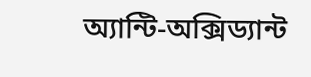অ্যান্টি-অক্সিড্যান্ট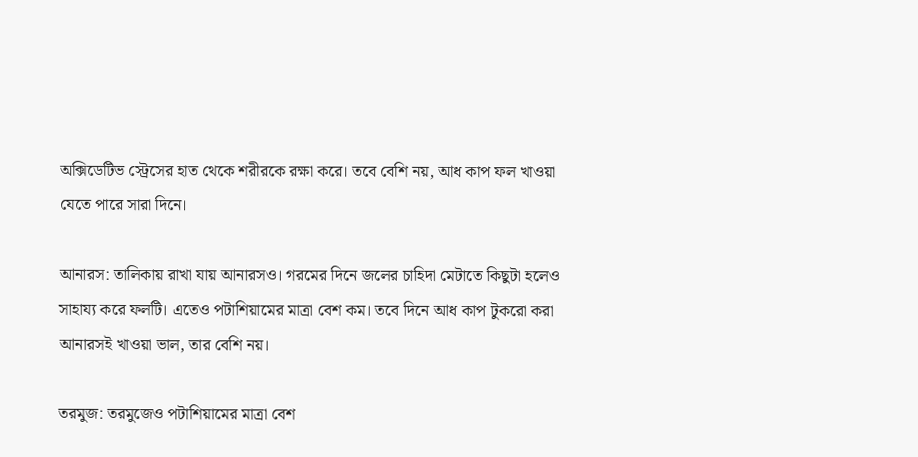অক্সিডেটিভ স্ট্রেসের হাত থেকে শরীরকে রক্ষা করে। তবে বেশি নয়, আধ কাপ ফল খাওয়া যেতে পারে সারা দিনে।

আনারস: তালিকায় রাখা যায় আনারসও। গরমের দিনে জলের চাহিদা মেটাতে কিছুটা হলেও সাহায্য করে ফলটি। এতেও পটাশিয়ামের মাত্রা বেশ কম। তবে দিনে আধ কাপ টুকরো করা আনারসই খাওয়া ভাল, তার বেশি নয়।

তরমুজ: তরমুজেও পটাশিয়ামের মাত্রা বেশ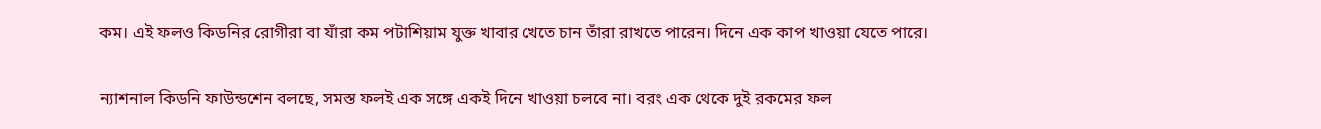কম। এই ফলও কিডনির রোগীরা বা যাঁরা কম পটাশিয়াম যুক্ত খাবার খেতে চান তাঁরা রাখতে পারেন। দিনে এক কাপ খাওয়া যেতে পারে।

ন্যাশনাল কিডনি ফাউন্ডশেন বলছে, সমস্ত ফলই এক সঙ্গে একই দিনে খাওয়া চলবে না। বরং এক থেকে দুই রকমের ফল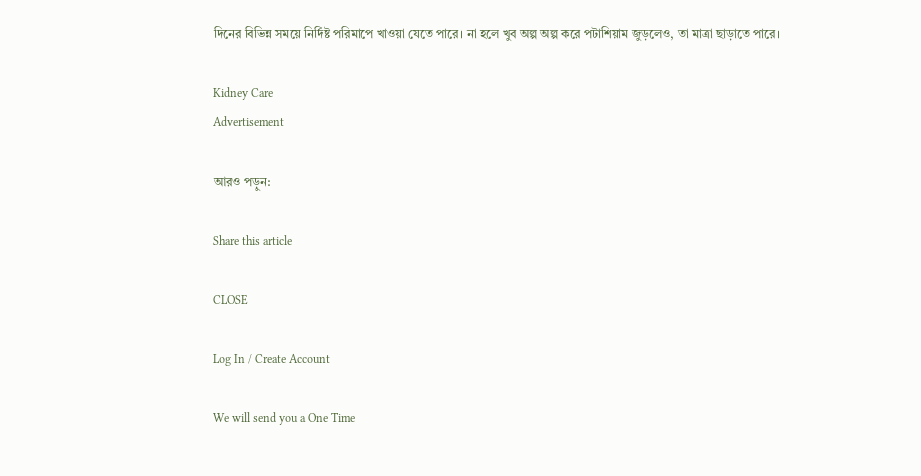দিনের বিভিন্ন সময়ে নির্দিষ্ট পরিমাপে খাওয়া যেতে পারে। না হলে খুব অল্প অল্প করে পটাশিয়াম জুড়লেও, তা মাত্রা ছাড়াতে পারে।

Kidney Care
Advertisement

আরও পড়ুন:

Share this article

CLOSE

Log In / Create Account

We will send you a One Time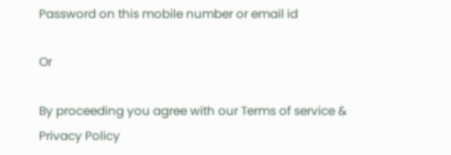Password on this mobile number or email id

Or

By proceeding you agree with our Terms of service & Privacy Policy